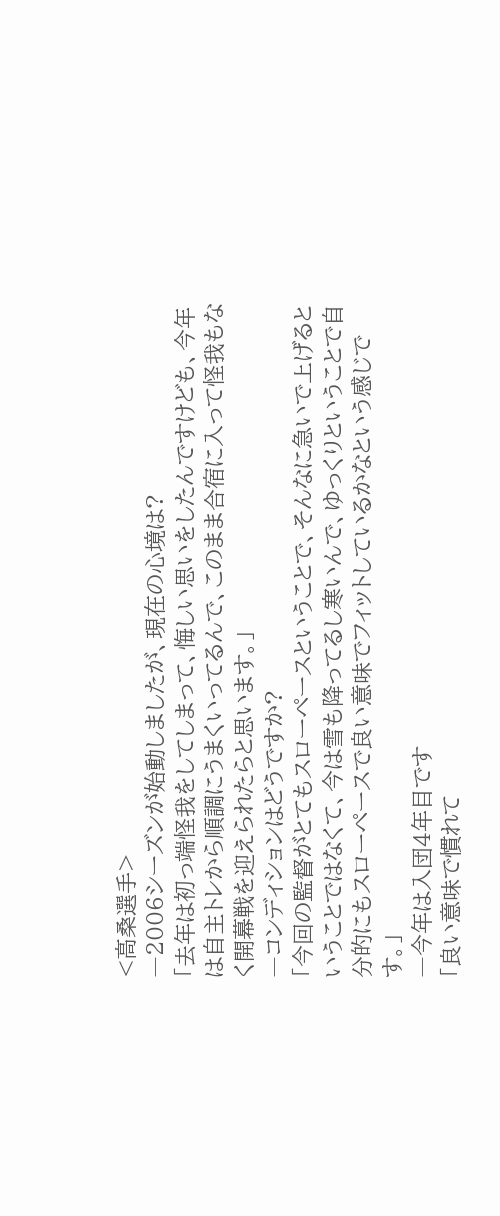<高桑選手>
―2006シーズンが始動しましたが、現在の心境は?
「去年は初っ端怪我をしてしまって、悔しい思いをしたんですけども、今年は自主トレから順調にうまくいってるんで、このまま合宿に入って怪我もなく開幕戦を迎えられたらと思います。」
―コンディションはどうですか?
「今回の監督がとてもスローペースということで、そんなに急いで上げるということではなくて、今は雪も降ってるし寒いんで、ゆっくりということで自分的にもスローペースで良い意味でフィットしているかなという感じです。」
―今年は入団4年目です
「良い意味で慣れて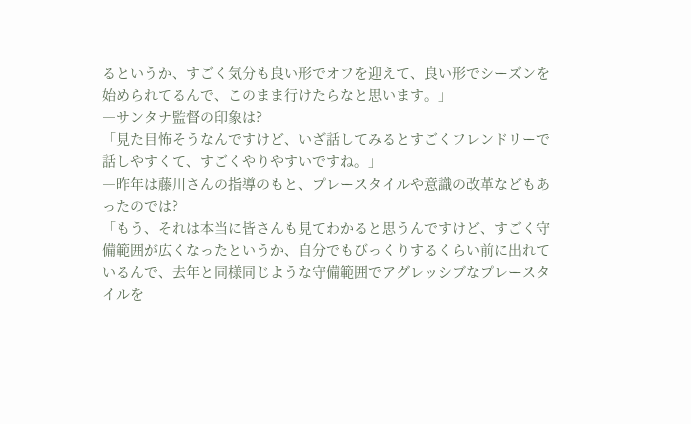るというか、すごく気分も良い形でオフを迎えて、良い形でシーズンを始められてるんで、このまま行けたらなと思います。」
―サンタナ監督の印象は?
「見た目怖そうなんですけど、いざ話してみるとすごくフレンドリーで話しやすくて、すごくやりやすいですね。」
―昨年は藤川さんの指導のもと、プレースタイルや意識の改革などもあったのでは?
「もう、それは本当に皆さんも見てわかると思うんですけど、すごく守備範囲が広くなったというか、自分でもびっくりするくらい前に出れているんで、去年と同様同じような守備範囲でアグレッシブなプレースタイルを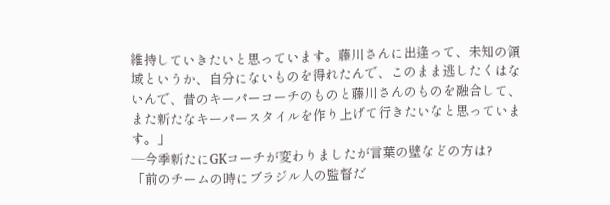維持していきたいと思っています。藤川さんに出逢って、未知の領域というか、自分にないものを得れたんで、このまま逃したくはないんで、昔のキーパーコーチのものと藤川さんのものを融合して、また新たなキーパースタイルを作り上げて行きたいなと思っています。」
―今季新たにGKコーチが変わりましたが言葉の壁などの方は?
「前のチームの時にブラジル人の監督だ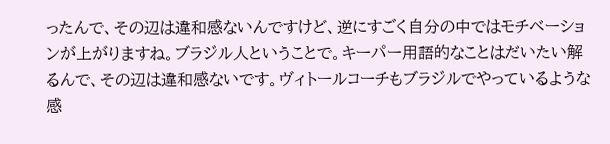ったんで、その辺は違和感ないんですけど、逆にすごく自分の中ではモチベーションが上がりますね。ブラジル人ということで。キーパー用語的なことはだいたい解るんで、その辺は違和感ないです。ヴィトールコーチもブラジルでやっているような感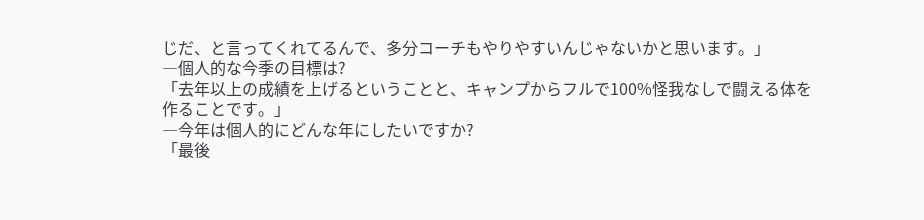じだ、と言ってくれてるんで、多分コーチもやりやすいんじゃないかと思います。」
―個人的な今季の目標は?
「去年以上の成績を上げるということと、キャンプからフルで100%怪我なしで闘える体を作ることです。」
―今年は個人的にどんな年にしたいですか?
「最後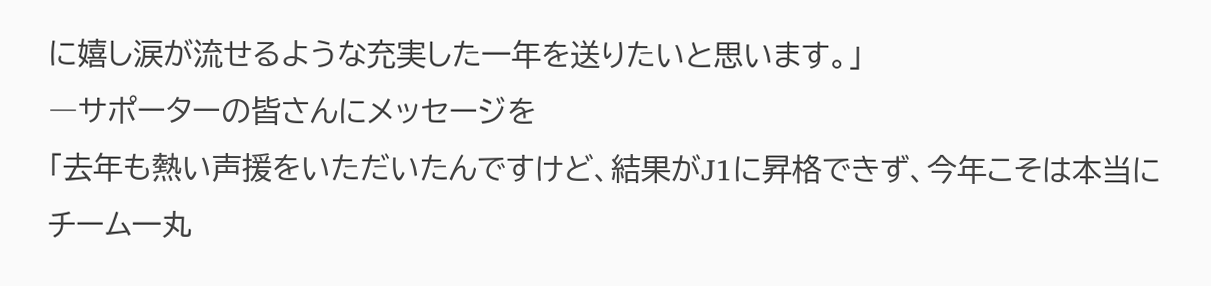に嬉し涙が流せるような充実した一年を送りたいと思います。」
―サポーターの皆さんにメッセージを
「去年も熱い声援をいただいたんですけど、結果がJ1に昇格できず、今年こそは本当にチーム一丸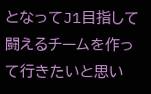となってJ1目指して闘えるチームを作って行きたいと思い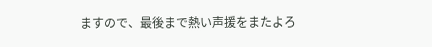ますので、最後まで熱い声援をまたよろ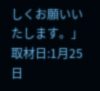しくお願いいたします。」
取材日:1月25日